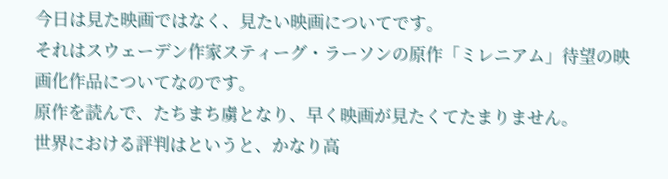今日は見た映画ではなく、見たい映画についてです。
それはスウェーデン作家スティーグ・ラーソンの原作「ミレニアム」待望の映画化作品についてなのです。
原作を読んで、たちまち虜となり、早く映画が見たくてたまりません。
世界における評判はというと、かなり高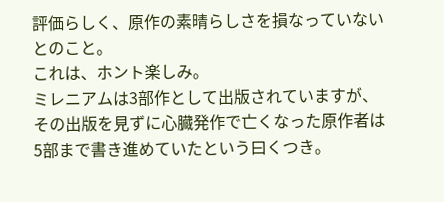評価らしく、原作の素晴らしさを損なっていないとのこと。
これは、ホント楽しみ。
ミレニアムは3部作として出版されていますが、その出版を見ずに心臓発作で亡くなった原作者は5部まで書き進めていたという曰くつき。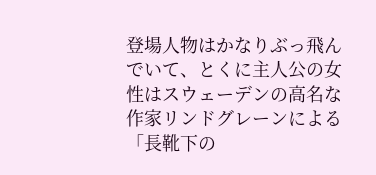登場人物はかなりぶっ飛んでいて、とくに主人公の女性はスウェーデンの高名な作家リンドグレーンによる「長靴下の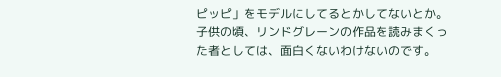ピッピ」をモデルにしてるとかしてないとか。
子供の頃、リンドグレーンの作品を読みまくった者としては、面白くないわけないのです。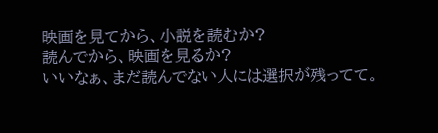映画を見てから、小説を読むか?
読んでから、映画を見るか?
いいなぁ、まだ読んでない人には選択が残ってて。